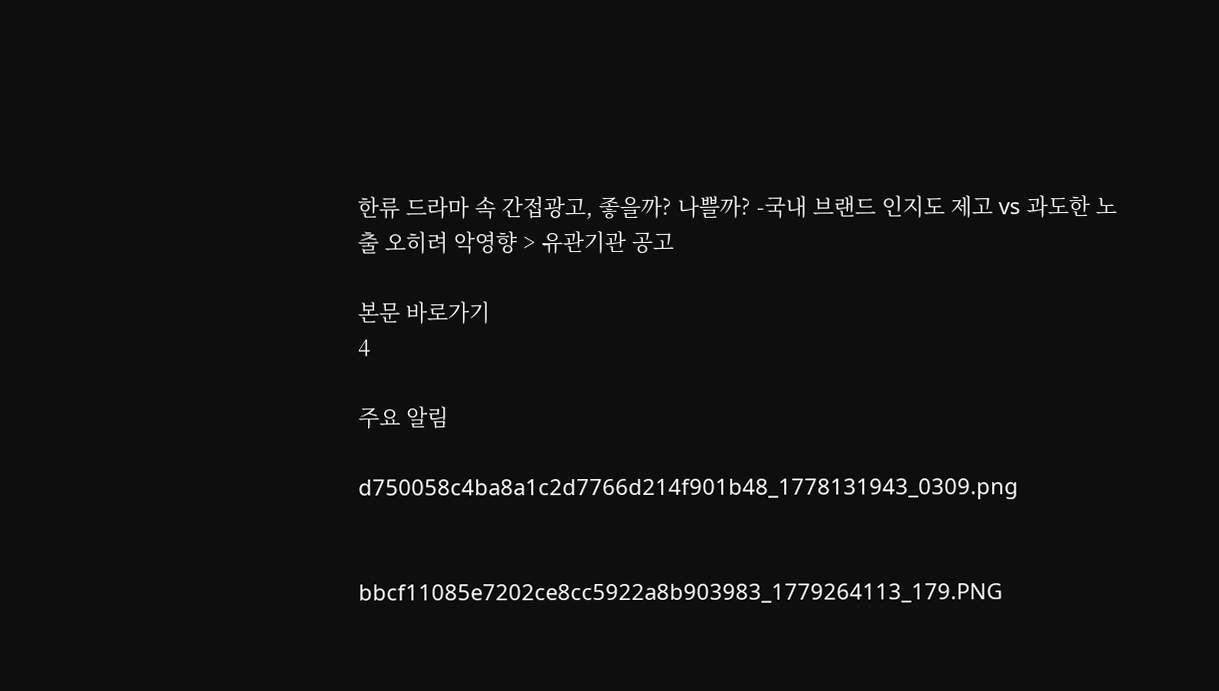한류 드라마 속 간접광고, 좋을까? 나쁠까? -국내 브랜드 인지도 제고 vs 과도한 노출 오히려 악영향 > 유관기관 공고

본문 바로가기
4

주요 알림

d750058c4ba8a1c2d7766d214f901b48_1778131943_0309.png


bbcf11085e7202ce8cc5922a8b903983_1779264113_179.PNG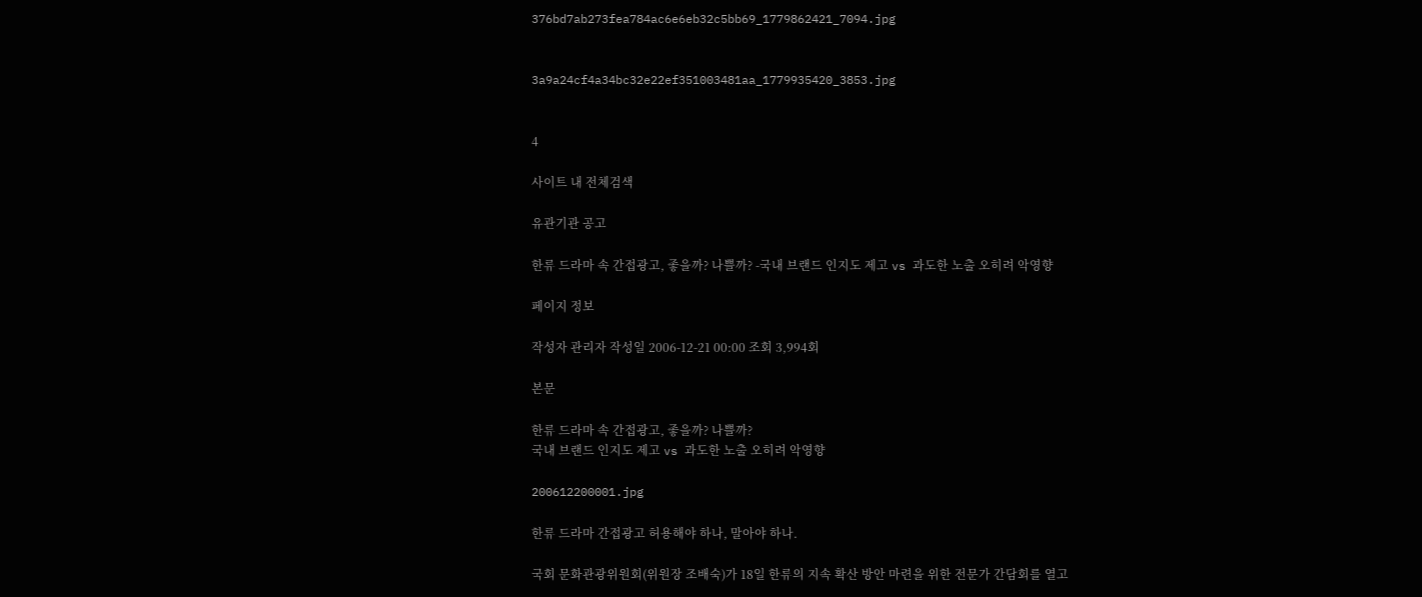376bd7ab273fea784ac6e6eb32c5bb69_1779862421_7094.jpg


3a9a24cf4a34bc32e22ef351003481aa_1779935420_3853.jpg


4

사이트 내 전체검색

유관기관 공고

한류 드라마 속 간접광고, 좋을까? 나쁠까? -국내 브랜드 인지도 제고 vs 과도한 노출 오히려 악영향

페이지 정보

작성자 관리자 작성일 2006-12-21 00:00 조회 3,994회

본문

한류 드라마 속 간접광고, 좋을까? 나쁠까?
국내 브랜드 인지도 제고 vs 과도한 노출 오히려 악영향

200612200001.jpg

한류 드라마 간접광고 허용해야 하나, 말아야 하나.

국회 문화관광위원회(위원장 조배숙)가 18일 한류의 지속 확산 방안 마련을 위한 전문가 간담회를 열고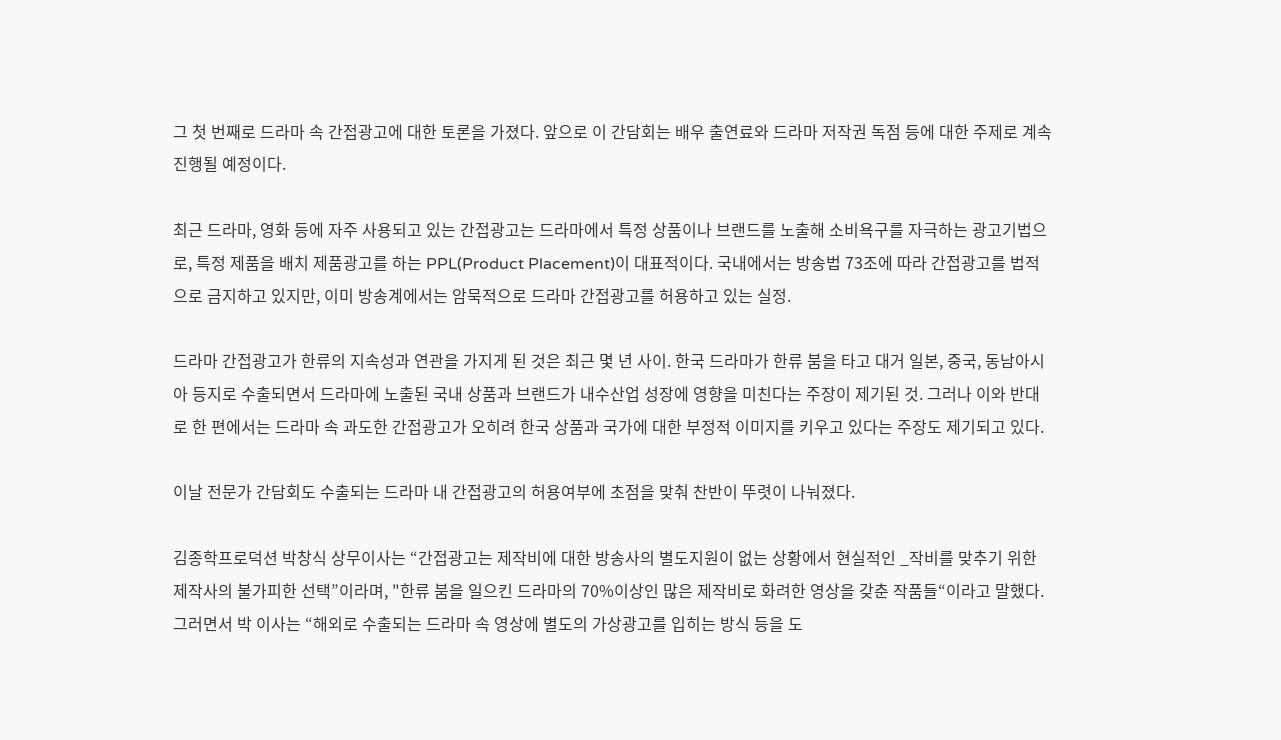그 첫 번째로 드라마 속 간접광고에 대한 토론을 가졌다. 앞으로 이 간담회는 배우 출연료와 드라마 저작권 독점 등에 대한 주제로 계속 진행될 예정이다.

최근 드라마, 영화 등에 자주 사용되고 있는 간접광고는 드라마에서 특정 상품이나 브랜드를 노출해 소비욕구를 자극하는 광고기법으로, 특정 제품을 배치 제품광고를 하는 PPL(Product Placement)이 대표적이다. 국내에서는 방송법 73조에 따라 간접광고를 법적으로 금지하고 있지만, 이미 방송계에서는 암묵적으로 드라마 간접광고를 허용하고 있는 실정.

드라마 간접광고가 한류의 지속성과 연관을 가지게 된 것은 최근 몇 년 사이. 한국 드라마가 한류 붐을 타고 대거 일본, 중국, 동남아시아 등지로 수출되면서 드라마에 노출된 국내 상품과 브랜드가 내수산업 성장에 영향을 미친다는 주장이 제기된 것. 그러나 이와 반대로 한 편에서는 드라마 속 과도한 간접광고가 오히려 한국 상품과 국가에 대한 부정적 이미지를 키우고 있다는 주장도 제기되고 있다.

이날 전문가 간담회도 수출되는 드라마 내 간접광고의 허용여부에 초점을 맞춰 찬반이 뚜렷이 나눠졌다.

김종학프로덕션 박창식 상무이사는 “간접광고는 제작비에 대한 방송사의 별도지원이 없는 상황에서 현실적인 _작비를 맞추기 위한 제작사의 불가피한 선택”이라며, "한류 붐을 일으킨 드라마의 70%이상인 많은 제작비로 화려한 영상을 갖춘 작품들“이라고 말했다. 그러면서 박 이사는 “해외로 수출되는 드라마 속 영상에 별도의 가상광고를 입히는 방식 등을 도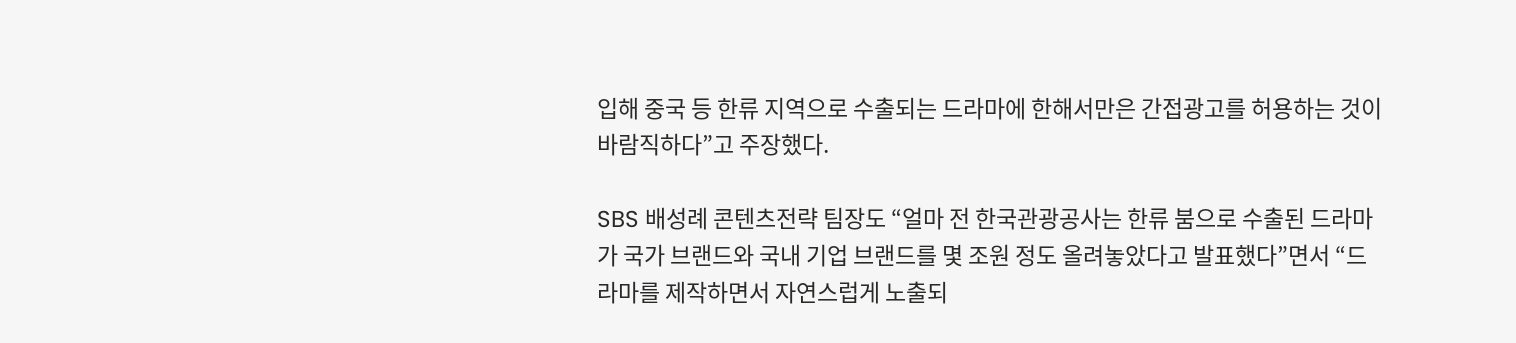입해 중국 등 한류 지역으로 수출되는 드라마에 한해서만은 간접광고를 허용하는 것이 바람직하다”고 주장했다.

SBS 배성례 콘텐츠전략 팀장도 “얼마 전 한국관광공사는 한류 붐으로 수출된 드라마가 국가 브랜드와 국내 기업 브랜드를 몇 조원 정도 올려놓았다고 발표했다”면서 “드라마를 제작하면서 자연스럽게 노출되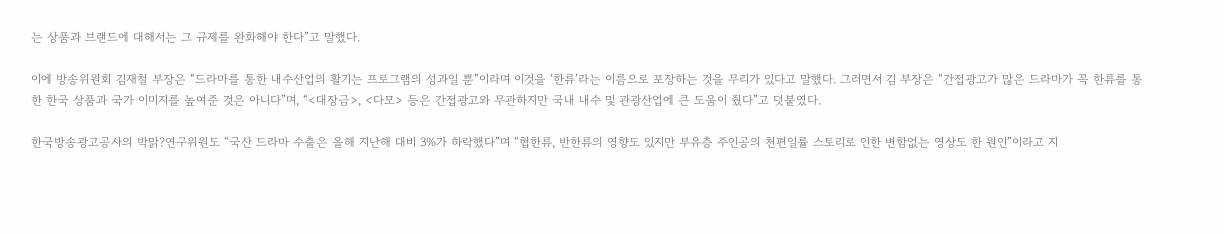는 상품과 브랜드에 대해서는 그 규제를 완화해야 한다”고 말했다.

이에 방송위원회 김재철 부장은 “드라마를 통한 내수산업의 활기는 프로그램의 성과일 뿐”이라며 이것을 ‘한류’라는 이름으로 포장하는 것을 무리가 있다고 말했다. 그러면서 김 부장은 “간접광고가 많은 드라마가 꼭 한류를 통한 한국 상품과 국가 이미지를 높여준 것은 아니다”며, “<대장금>, <다모> 등은 간접광고와 무관하지만 국내 내수 및 관광산업에 큰 도움이 줬다”고 덧붙였다.

한국방송광고공사의 박맑?연구위원도 “국산 드라마 수출은 올해 지난해 대비 3%가 하락했다”며 “협한류, 반한류의 영향도 있지만 부유층 주인공의 천편일률 스토리로 인한 변함없는 영상도 한 원인”이라고 지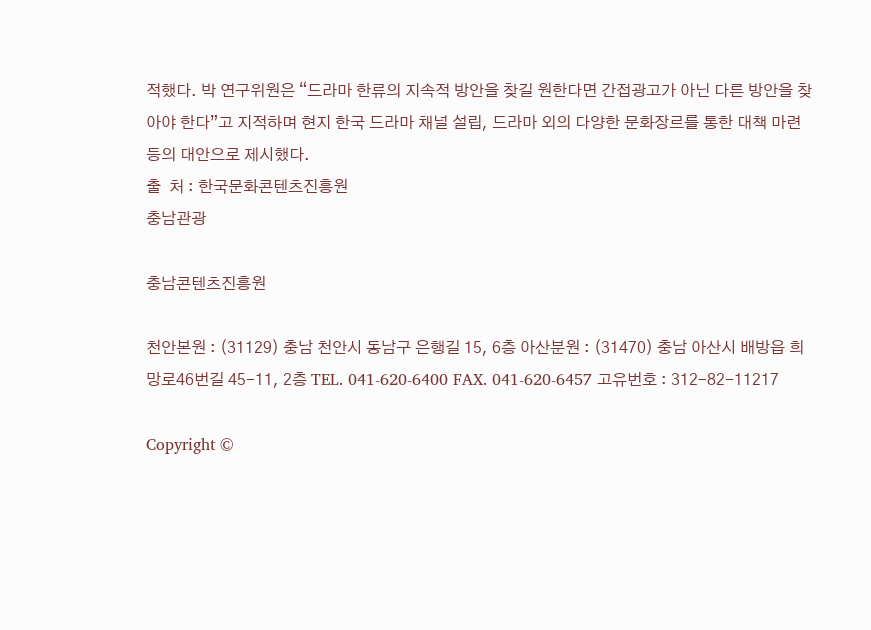적했다. 박 연구위원은 “드라마 한류의 지속적 방안을 찾길 원한다면 간접광고가 아닌 다른 방안을 찾아야 한다”고 지적하며 현지 한국 드라마 채널 설립, 드라마 외의 다양한 문화장르를 통한 대책 마련 등의 대안으로 제시했다.
출  처 : 한국문화콘텐츠진흥원
충남관광

충남콘텐츠진흥원

천안본원 : (31129) 충남 천안시 동남구 은행길 15, 6층 아산분원 : (31470) 충남 아산시 배방읍 희망로46번길 45-11, 2층 TEL. 041-620-6400 FAX. 041-620-6457 고유번호 : 312-82-11217

Copyright ©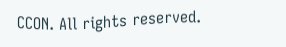CCON. All rights reserved.